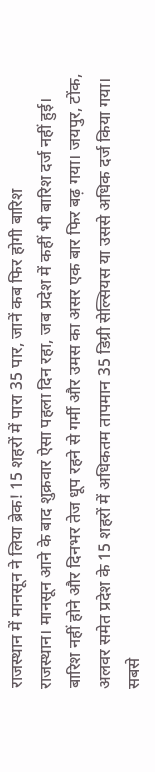राजस्थान में मानसून ने लिया ब्रेक! 15 शहरों में पारा 35 पार, जानें कब फिर होगी बारिश
राजस्थान। मानसून आने के बाद शुक्रवार ऐसा पहला दिन रहा, जब प्रदेश में कहीं भी बारिश दर्ज नहीं हुई। बारिश नहीं होने और दिनभर तेज धूप रहने से गर्मी और उमस का असर एक बार फिर बढ़ गया। जयपुर, टोंक, अलवर समेत प्रदेश के 15 शहरों में अधिकतम तापमान 35 डिग्री सेल्सियस या उससे अधिक दर्ज किया गया।
सबसे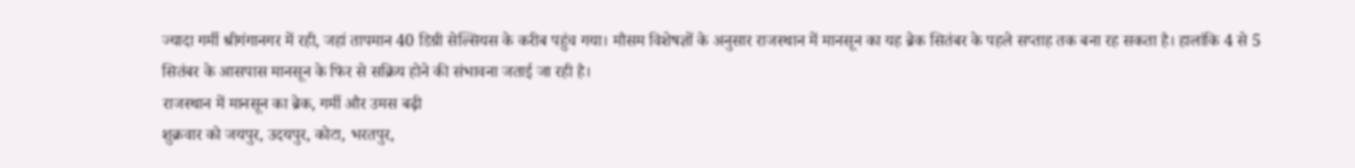ज्यादा गर्मी श्रीगंगानगर में रही, जहां तापमान 40 डिग्री सेल्सियस के करीब पहुंच गया। मौसम विशेषज्ञों के अनुसार राजस्थान में मानसून का यह ब्रेक सितंबर के पहले सप्ताह तक बना रह सकता है। हालांकि 4 से 5 सितंबर के आसपास मानसून के फिर से सक्रिय होने की संभावना जताई जा रही है।
राजस्थान में मानसून का ब्रेक, गर्मी और उमस बढ़ी
शुक्रवार को जयपुर, उदयपुर, कोटा, भरतपुर,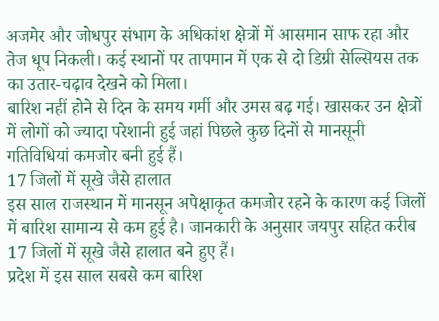अजमेर और जोधपुर संभाग के अधिकांश क्षेत्रों में आसमान साफ रहा और तेज धूप निकली। कई स्थानों पर तापमान में एक से दो डिग्री सेल्सियस तक का उतार-चढ़ाव देखने को मिला।
बारिश नहीं होने से दिन के समय गर्मी और उमस बढ़ गई। खासकर उन क्षेत्रों में लोगों को ज्यादा परेशानी हुई जहां पिछले कुछ दिनों से मानसूनी गतिविधियां कमजोर बनी हुई हैं।
17 जिलों में सूखे जैसे हालात
इस साल राजस्थान में मानसून अपेक्षाकृत कमजोर रहने के कारण कई जिलों में बारिश सामान्य से कम हुई है। जानकारी के अनुसार जयपुर सहित करीब 17 जिलों में सूखे जैसे हालात बने हुए हैं।
प्रदेश में इस साल सबसे कम बारिश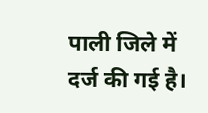पाली जिले में दर्ज की गई है।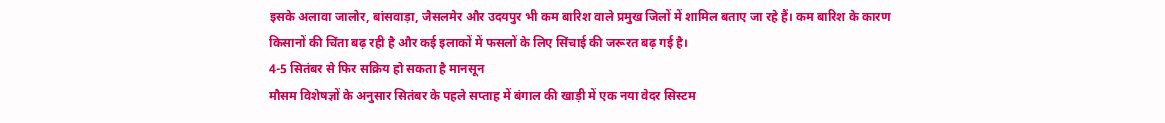इसके अलावा जालोर, बांसवाड़ा, जैसलमेर और उदयपुर भी कम बारिश वाले प्रमुख जिलों में शामिल बताए जा रहे हैं। कम बारिश के कारण किसानों की चिंता बढ़ रही है और कई इलाकों में फसलों के लिए सिंचाई की जरूरत बढ़ गई है।
4-5 सितंबर से फिर सक्रिय हो सकता है मानसून
मौसम विशेषज्ञों के अनुसार सितंबर के पहले सप्ताह में बंगाल की खाड़ी में एक नया वेदर सिस्टम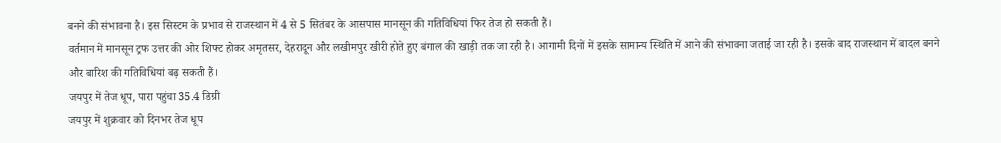बनने की संभावना है। इस सिस्टम के प्रभाव से राजस्थान में 4 से 5 सितंबर के आसपास मानसून की गतिविधियां फिर तेज हो सकती हैं।
वर्तमान में मानसून ट्रफ उत्तर की ओर शिफ्ट होकर अमृतसर, देहरादून और लखीमपुर खीरी होते हुए बंगाल की खाड़ी तक जा रही है। आगामी दिनों में इसके सामान्य स्थिति में आने की संभावना जताई जा रही है। इसके बाद राजस्थान में बादल बनने और बारिश की गतिविधियां बढ़ सकती हैं।
जयपुर में तेज धूप, पारा पहुंचा 35.4 डिग्री
जयपुर में शुक्रवार को दिनभर तेज धूप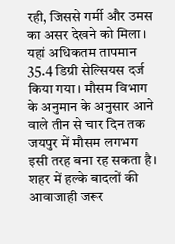रही, जिससे गर्मी और उमस का असर देखने को मिला। यहां अधिकतम तापमान 35.4 डिग्री सेल्सियस दर्ज किया गया। मौसम विभाग के अनुमान के अनुसार आने वाले तीन से चार दिन तक जयपुर में मौसम लगभग इसी तरह बना रह सकता है।
शहर में हल्के बादलों की आवाजाही जरूर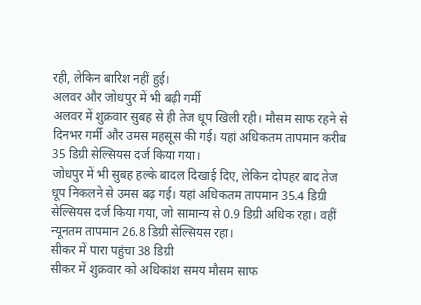रही, लेकिन बारिश नहीं हुई।
अलवर और जोधपुर में भी बढ़ी गर्मी
अलवर में शुक्रवार सुबह से ही तेज धूप खिली रही। मौसम साफ रहने से दिनभर गर्मी और उमस महसूस की गई। यहां अधिकतम तापमान करीब 35 डिग्री सेल्सियस दर्ज किया गया।
जोधपुर में भी सुबह हल्के बादल दिखाई दिए, लेकिन दोपहर बाद तेज धूप निकलने से उमस बढ़ गई। यहां अधिकतम तापमान 35.4 डिग्री सेल्सियस दर्ज किया गया, जो सामान्य से 0.9 डिग्री अधिक रहा। वहीं न्यूनतम तापमान 26.8 डिग्री सेल्सियस रहा।
सीकर में पारा पहुंचा 38 डिग्री
सीकर में शुक्रवार को अधिकांश समय मौसम साफ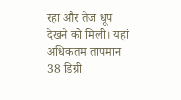रहा और तेज धूप देखने को मिली। यहां अधिकतम तापमान 38 डिग्री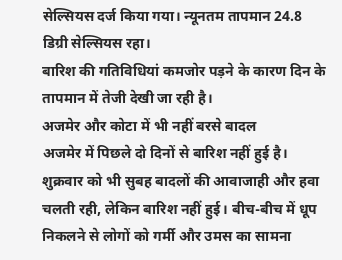सेल्सियस दर्ज किया गया। न्यूनतम तापमान 24.8 डिग्री सेल्सियस रहा।
बारिश की गतिविधियां कमजोर पड़ने के कारण दिन के तापमान में तेजी देखी जा रही है।
अजमेर और कोटा में भी नहीं बरसे बादल
अजमेर में पिछले दो दिनों से बारिश नहीं हुई है। शुक्रवार को भी सुबह बादलों की आवाजाही और हवा चलती रही, लेकिन बारिश नहीं हुई। बीच-बीच में धूप निकलने से लोगों को गर्मी और उमस का सामना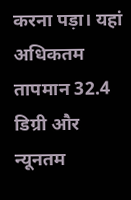करना पड़ा। यहां अधिकतम तापमान 32.4 डिग्री और न्यूनतम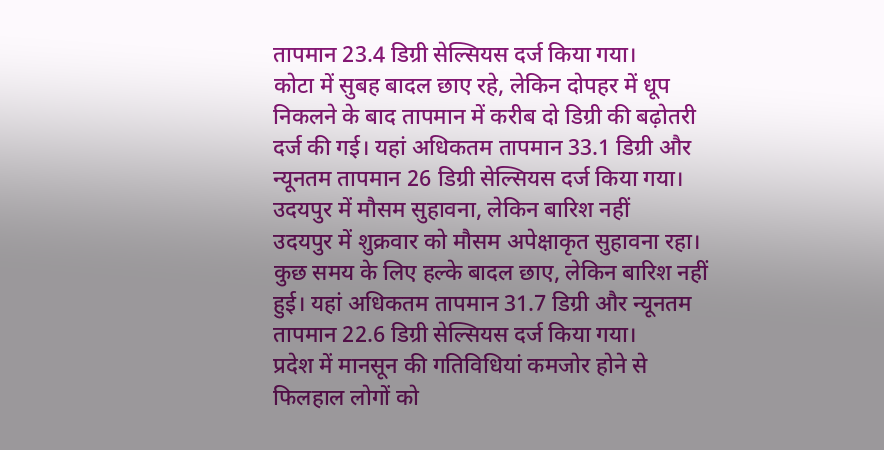तापमान 23.4 डिग्री सेल्सियस दर्ज किया गया।
कोटा में सुबह बादल छाए रहे, लेकिन दोपहर में धूप निकलने के बाद तापमान में करीब दो डिग्री की बढ़ोतरी दर्ज की गई। यहां अधिकतम तापमान 33.1 डिग्री और न्यूनतम तापमान 26 डिग्री सेल्सियस दर्ज किया गया।
उदयपुर में मौसम सुहावना, लेकिन बारिश नहीं
उदयपुर में शुक्रवार को मौसम अपेक्षाकृत सुहावना रहा। कुछ समय के लिए हल्के बादल छाए, लेकिन बारिश नहीं हुई। यहां अधिकतम तापमान 31.7 डिग्री और न्यूनतम तापमान 22.6 डिग्री सेल्सियस दर्ज किया गया।
प्रदेश में मानसून की गतिविधियां कमजोर होने से फिलहाल लोगों को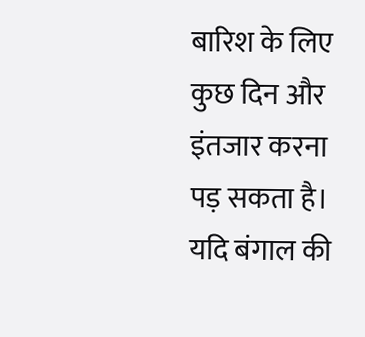बारिश के लिए कुछ दिन और इंतजार करना पड़ सकता है। यदि बंगाल की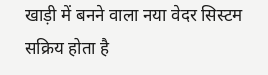खाड़ी में बनने वाला नया वेदर सिस्टम सक्रिय होता है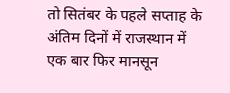तो सितंबर के पहले सप्ताह के अंतिम दिनों में राजस्थान में एक बार फिर मानसून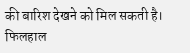की बारिश देखने को मिल सकती है।
फिलहाल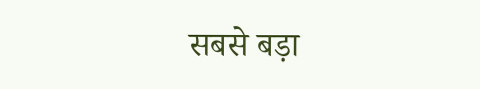सबसे बड़ा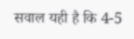सवाल यही है कि 4-5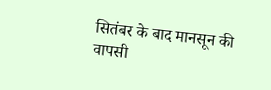सितंबर के बाद मानसून की वापसी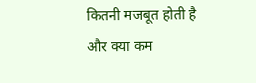कितनी मजबूत होती है और क्या कम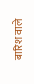बारिश वाले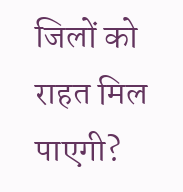जिलों को राहत मिल पाएगी?